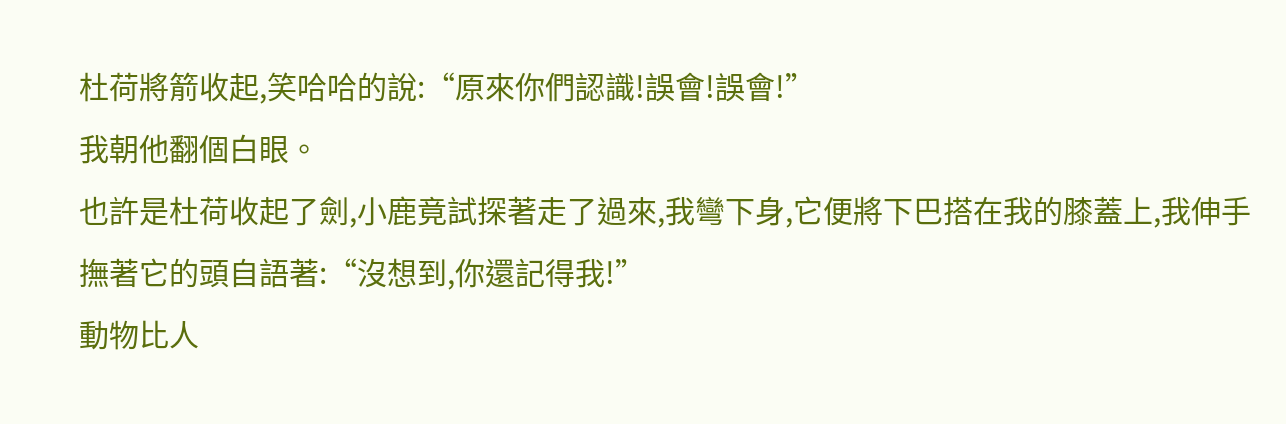杜荷將箭收起,笑哈哈的說:“原來你們認識!誤會!誤會!”
我朝他翻個白眼。
也許是杜荷收起了劍,小鹿竟試探著走了過來,我彎下身,它便將下巴搭在我的膝蓋上,我伸手撫著它的頭自語著:“沒想到,你還記得我!”
動物比人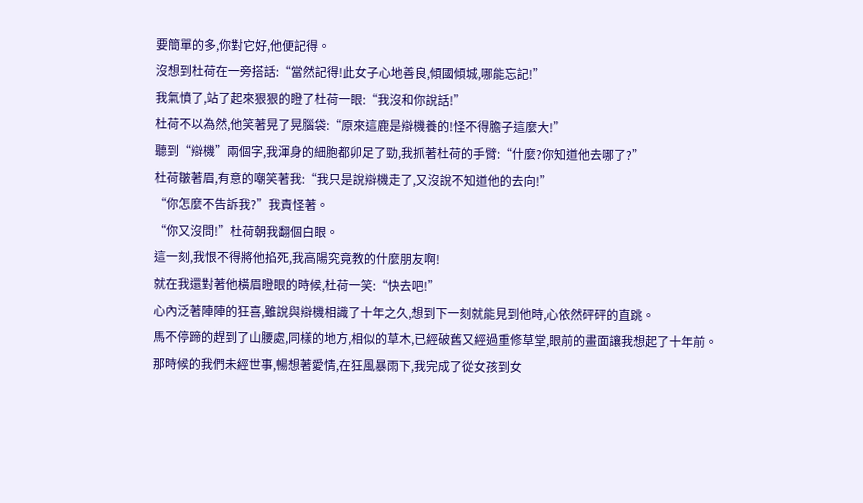要簡單的多,你對它好,他便記得。
沒想到杜荷在一旁搭話:“當然記得!此女子心地善良,傾國傾城,哪能忘記!”
我氣憤了,站了起來狠狠的瞪了杜荷一眼:“我沒和你說話!”
杜荷不以為然,他笑著晃了晃腦袋:“原來這鹿是辯機養的!怪不得膽子這麼大!”
聽到“辯機”兩個字,我渾身的細胞都卯足了勁,我抓著杜荷的手臂:“什麼?你知道他去哪了?”
杜荷皺著眉,有意的嘲笑著我:“我只是說辯機走了,又沒說不知道他的去向!”
“你怎麼不告訴我?”我責怪著。
“你又沒問!”杜荷朝我翻個白眼。
這一刻,我恨不得將他掐死,我高陽究竟教的什麼朋友啊!
就在我還對著他橫眉瞪眼的時候,杜荷一笑:“快去吧!”
心內泛著陣陣的狂喜,雖說與辯機相識了十年之久,想到下一刻就能見到他時,心依然砰砰的直跳。
馬不停蹄的趕到了山腰處,同樣的地方,相似的草木,已經破舊又經過重修草堂,眼前的畫面讓我想起了十年前。
那時候的我們未經世事,暢想著愛情,在狂風暴雨下,我完成了從女孩到女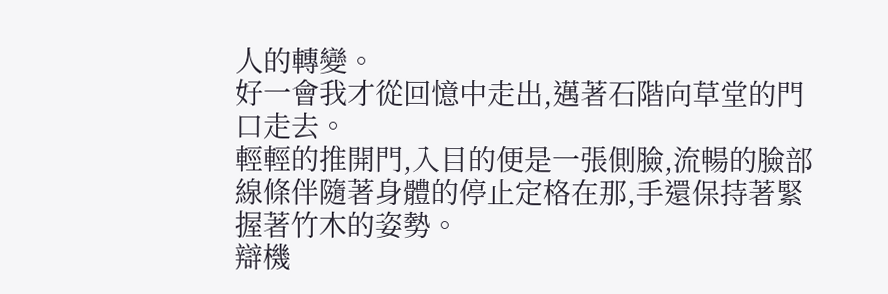人的轉變。
好一會我才從回憶中走出,邁著石階向草堂的門口走去。
輕輕的推開門,入目的便是一張側臉,流暢的臉部線條伴隨著身體的停止定格在那,手還保持著緊握著竹木的姿勢。
辯機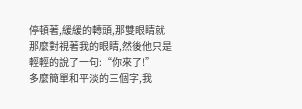停頓著,緩緩的轉頭,那雙眼睛就那麼對視著我的眼睛,然後他只是輕輕的說了一句:“你來了!”
多麼簡單和平淡的三個字,我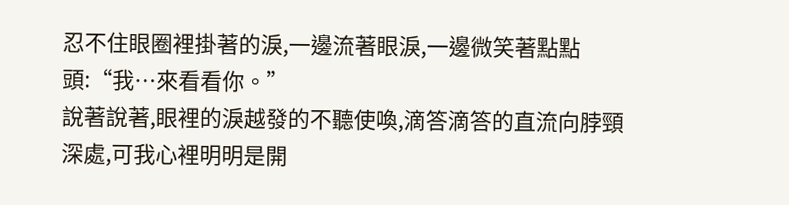忍不住眼圈裡掛著的淚,一邊流著眼淚,一邊微笑著點點頭:“我…來看看你。”
說著說著,眼裡的淚越發的不聽使喚,滴答滴答的直流向脖頸深處,可我心裡明明是開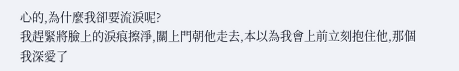心的,為什麼我卻要流淚呢?
我趕緊將臉上的淚痕擦淨,關上門朝他走去,本以為我會上前立刻抱住他,那個我深愛了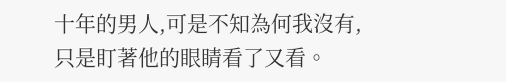十年的男人,可是不知為何我沒有,只是盯著他的眼睛看了又看。